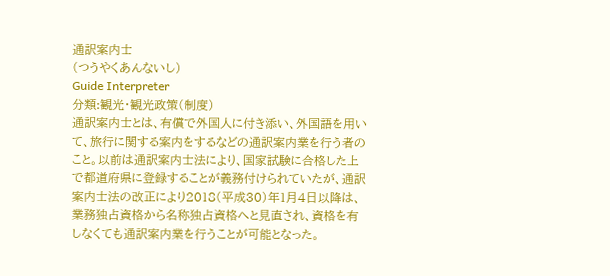通訳案内士
(つうやくあんないし)
Guide Interpreter
分類:観光・観光政策(制度)
通訳案内士とは、有償で外国人に付き添い、外国語を用いて、旅行に関する案内をするなどの通訳案内業を行う者のこと。以前は通訳案内士法により、国家試験に合格した上で都道府県に登録することが義務付けられていたが、通訳案内士法の改正により2018(平成30)年1月4日以降は、業務独占資格から名称独占資格へと見直され、資格を有しなくても通訳案内業を行うことが可能となった。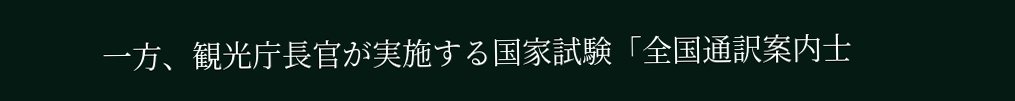一方、観光庁長官が実施する国家試験「全国通訳案内士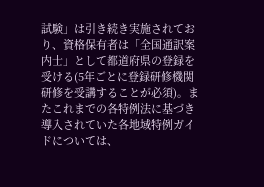試験」は引き続き実施されており、資格保有者は「全国通訳案内士」として都道府県の登録を受ける(5年ごとに登録研修機関研修を受講することが必須)。またこれまでの各特例法に基づき導入されていた各地域特例ガイドについては、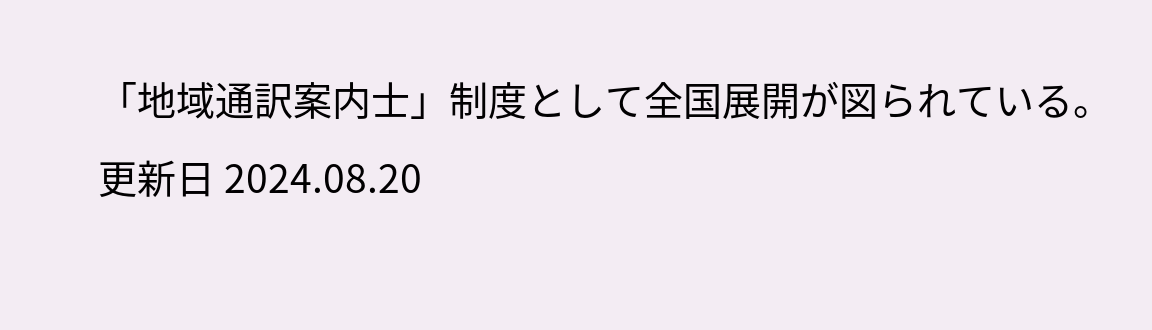「地域通訳案内士」制度として全国展開が図られている。
更新日 2024.08.20